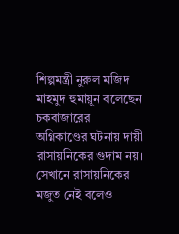শিল্পমন্ত্রী নুরুল মজিদ মাহমুদ হুমায়ূন বলেছেন চকবাজারের অগ্নিকাণ্ডের ঘটনায় দায়ী রাসায়নিকের গুদাম নয়। সেখানে রাসায়নিকের মজুত নেই বলেও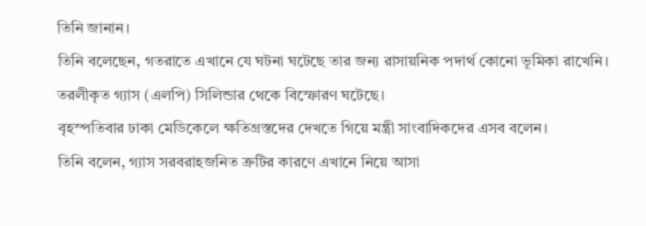তিনি জানান।
তিনি বলেছেন, গতরাতে এখানে যে ঘটনা ঘটেছে তার জন্য রাসায়নিক পদার্থ কোনো ভূমিকা রাখেনি। তরলীকৃত গ্যাস (এলপি) সিলিন্ডার থেকে বিস্ফোরণ ঘটেছে।
বৃহস্পতিবার ঢাকা মেডিকেলে ক্ষতিগ্রস্তদের দেখতে গিয়ে মন্ত্রী সাংবাদিকদের এসব বলেন।
তিনি বলেন, গ্যাস সরবরাহজনিত ত্রুটির কারণে এখানে নিয়ে আসা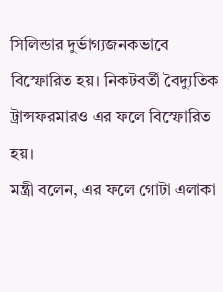সিলিন্ডার দুর্ভাগ্যজনকভাবে বিস্ফোরিত হয়। নিকটবর্তী বৈদ্যুতিক ট্রান্সফরমারও এর ফলে বিস্ফোরিত হয়।
মন্ত্রী বলেন, এর ফলে গোটা এলাকা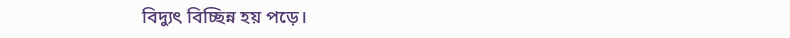বিদ্যুৎ বিচ্ছিন্ন হয় পড়ে।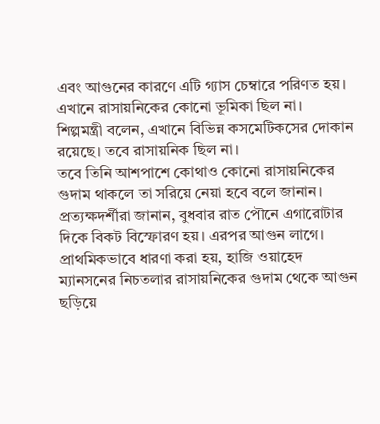এবং আগুনের কারণে এটি গ্যাস চেম্বারে পরিণত হয়। এখানে রাসায়নিকের কোনো ভূমিকা ছিল না।
শিল্পমন্ত্রী বলেন, এখানে বিভিন্ন কসমেটিকসের দোকান রয়েছে। তবে রাসায়নিক ছিল না।
তবে তিনি আশপাশে কোথাও কোনো রাসায়নিকের গুদাম থাকলে তা সরিয়ে নেয়া হবে বলে জানান।
প্রত্যক্ষদর্শীরা জানান, বুধবার রাত পৌনে এগারোটার দিকে বিকট বিস্ফোরণ হয়। এরপর আগুন লাগে।
প্রাথমিকভাবে ধারণা করা হয়, হাজি ওয়াহেদ ম্যানসনের নিচতলার রাসায়নিকের গুদাম থেকে আগুন ছড়িয়ে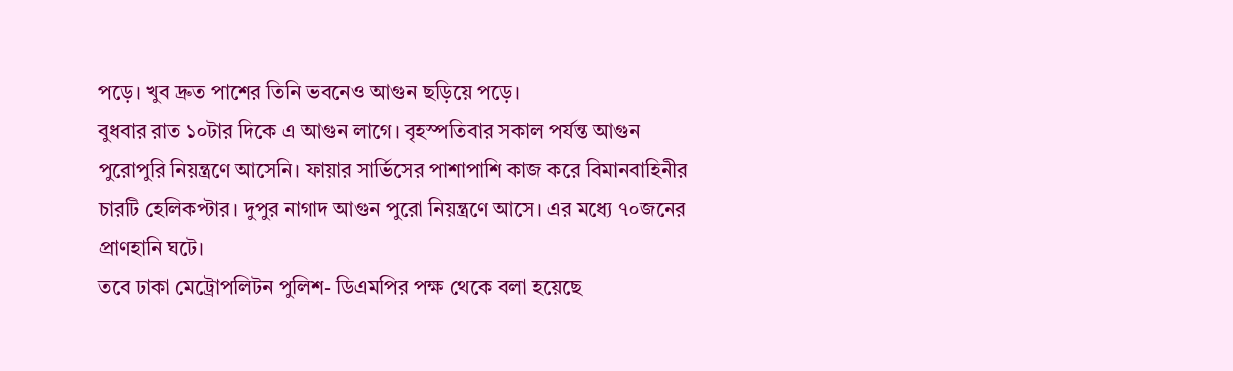পড়ে। খুব দ্রুত পাশের তিনি ভবনেও আগুন ছড়িয়ে পড়ে।
বুধবার রাত ১০টার দিকে এ আগুন লাগে। বৃহস্পতিবার সকাল পর্যন্ত আগুন পুরোপুরি নিয়ন্ত্রণে আসেনি। ফায়ার সার্ভিসের পাশাপাশি কাজ করে বিমানবাহিনীর চারটি হেলিকপ্টার। দুপুর নাগাদ আগুন পুরো নিয়ন্ত্রণে আসে। এর মধ্যে ৭০জনের প্রাণহানি ঘটে।
তবে ঢাকা মেট্রোপলিটন পুলিশ- ডিএমপির পক্ষ থেকে বলা হয়েছে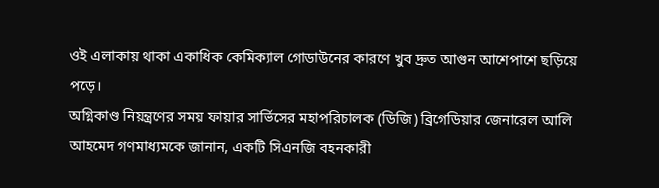ওই এলাকায় থাকা একাধিক কেমিক্যাল গোডাউনের কারণে খুব দ্রুত আগুন আশেপাশে ছড়িয়ে পড়ে।
অগ্নিকাণ্ড নিয়ন্ত্রণের সময় ফায়ার সার্ভিসের মহাপরিচালক (ডিজি) ব্রিগেডিয়ার জেনারেল আলি আহমেদ গণমাধ্যমকে জানান, একটি সিএনজি বহনকারী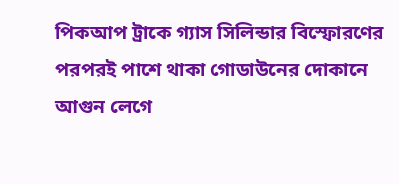পিকআপ ট্রাকে গ্যাস সিলিন্ডার বিস্ফোরণের পরপরই পাশে থাকা গোডাউনের দোকানে আগুন লেগে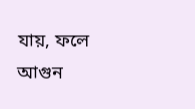যায়, ফলে আগুন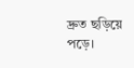দ্রুত ছড়িয়ে পড়ে।